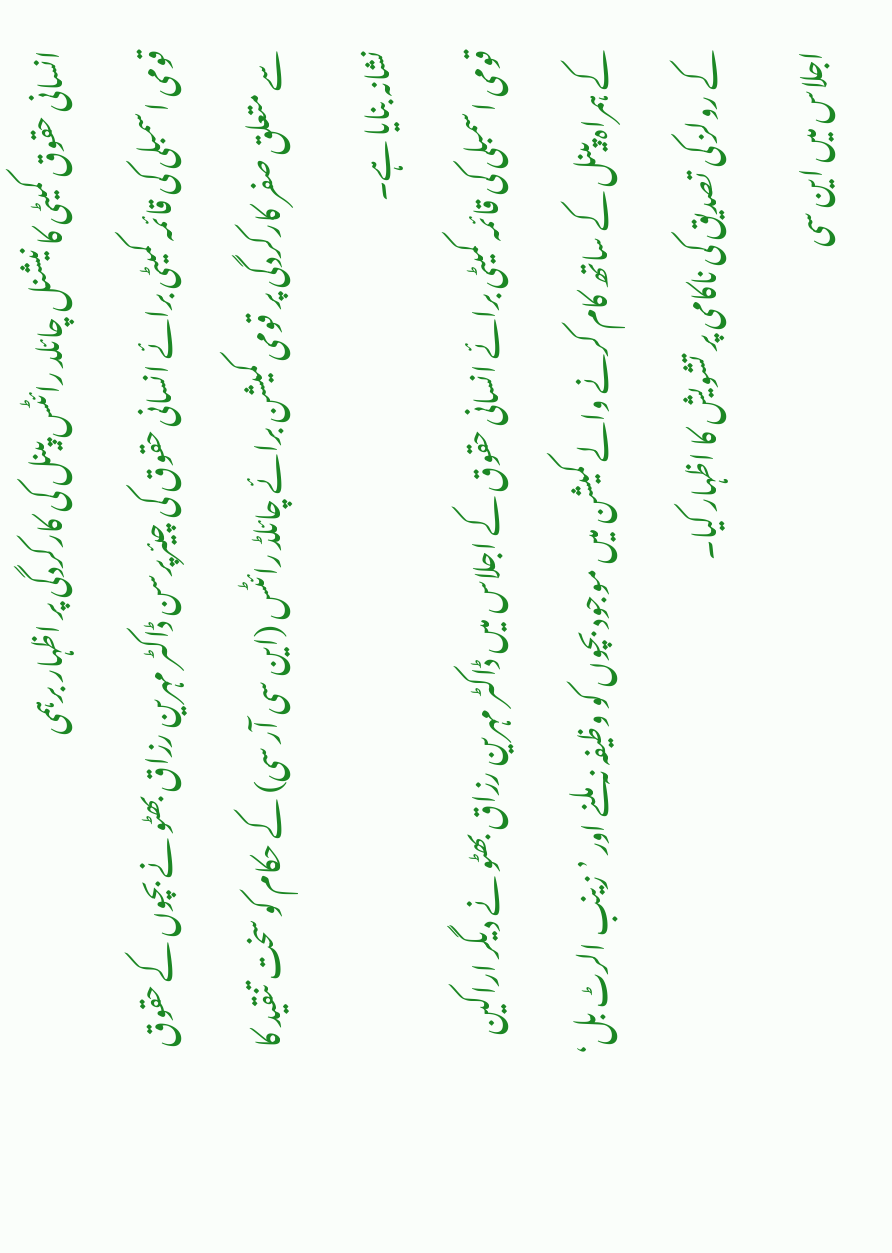انسانی حقوق کمیٹی کا نیشنل چائلد رائٹس پینل کی کارکردگی پر اظہار برہمی
قومی اسمبلی کی قائمہ کمیٹی برائے انسانی حقوق کی چیئرپرسن ڈاکٹر مہرین رزاق بھٹو نے بچوں کے حقوق سے متعلق صفر کارکردگی پر قومی کمیشن برائے چائلڈ رائٹس (این سی آر سی) کے حکام کو سخت تنقید کا نشانہ بنایا ہے۔
قومی اسمبلی کی قائمہ کمیٹی برائے انسانی حقوق کے اجلاس میں ڈاکٹر مہرین رزاق بھٹو نے دیگر اراکین کے ہمراہ پینل کے ساتھ کام کرنے والے کمیشن میں موجود بچوں کو وظیفہ نہ ملنے اور ’زینب الرٹ بل‘ کے رولز کی تصدیق کی ناکامی پر تشویش کا اظہار کیا۔
اجلاس میں این سی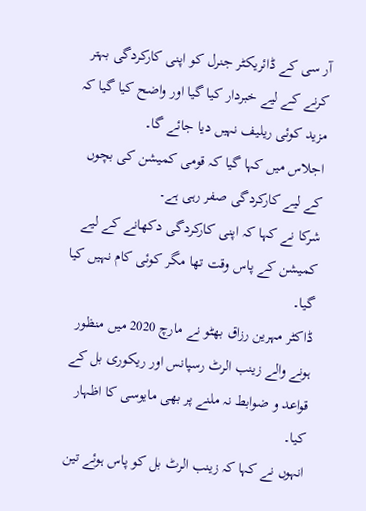آر سی کے ڈائریکٹر جنرل کو اپنی کارکردگی بہتر کرنے کے لیے خبردار کیا گیا اور واضح کیا گیا کہ مزید کوئی ریلیف نہیں دیا جائے گا۔
اجلاس میں کہا گیا کہ قومی کمیشن کی بچوں کے لیے کارکردگی صفر رہی ہے۔
شرکا نے کہا کہ اپنی کارکردگی دکھانے کے لیے کمیشن کے پاس وقت تھا مگر کوئی کام نہیں کیا گیا۔
ڈاکٹر مہرین رزاق بھٹو نے مارچ 2020 میں منظور ہونے والے زینب الرٹ رسپانس اور ریکوری بل کے قواعد و ضوابط نہ ملنے پر بھی مایوسی کا اظہار کیا۔
انہوں نے کہا کہ زینب الرٹ بل کو پاس ہوئے تین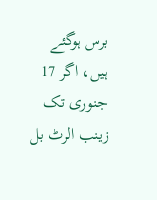برس ہوگئے ہیں، اگر 17 جنوری تک زینب الرٹ بل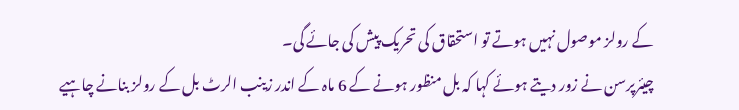کے رولز موصول نہیں ہوتے تو استحقاق کی تحریک پیش کی جائے گی۔
چیئرپرسن نے زور دیتے ہوئے کہا کہ بل منظور ہونے کے 6 ماہ کے اندر زینب الرٹ بل کے رولز بنانے چاہیے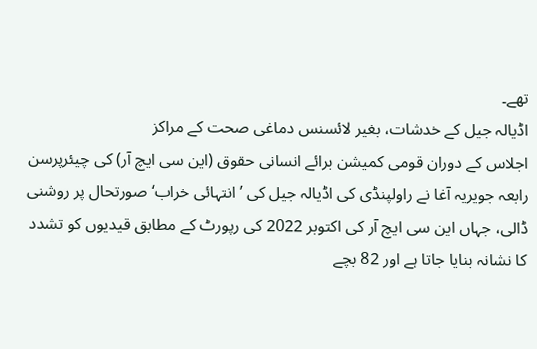تھے۔
اڈیالہ جیل کے خدشات، بغیر لائسنس دماغی صحت کے مراکز
اجلاس کے دوران قومی کمیشن برائے انسانی حقوق (این سی ایچ آر) کی چیئرپرسن رابعہ جویریہ آغا نے راولپنڈی کی اڈیالہ جیل کی ’انتہائی خراب‘ صورتحال پر روشنی ڈالی، جہاں این سی ایچ آر کی اکتوبر 2022 کی رپورٹ کے مطابق قیدیوں کو تشدد کا نشانہ بنایا جاتا ہے اور 82 بچے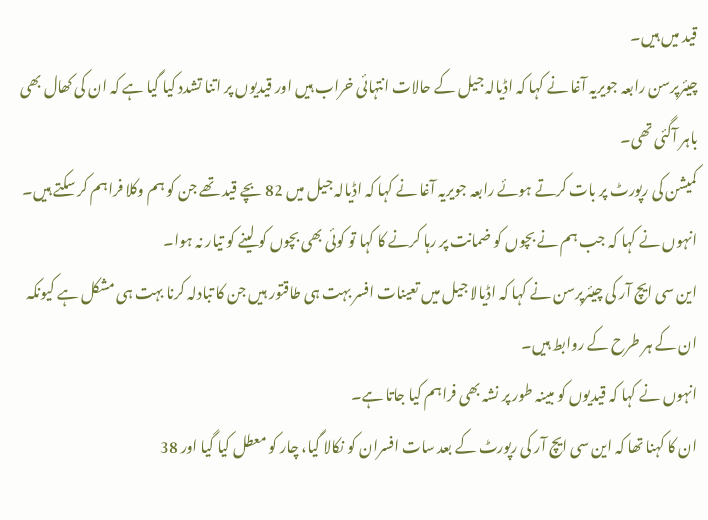قید میں ہیں۔
چیئرپرسن رابعہ جویریہ آغا نے کہا کہ اڈیالہ جیل کے حالات انتہائی خراب ہیں اور قیدیوں پر اتنا تشدد کیا گیا ہے کہ ان کی کھال بھی باہر آگئی تھی۔
کمیشن کی رپورٹ پر بات کرتے ہوئے رابعہ جویریہ آغا نے کہا کہ اڈیالہ جیل میں 82 بچے قید تھے جن کو ہم وکلا فراہم کر سکتے ہیں۔
انہوں نے کہا کہ جب ہم نے بچوں کو ضمانت پر رہا کرنے کا کہا تو کوئی بھی بچوں کو لینے کو تیار نہ ہوا۔
این سی ایچ آر کی چیئرپرسن نے کہا کہ اڈیالا جیل میں تعینات افسر بہت ہی طاقتور ہیں جن کا تبادلہ کرنا بہت ہی مشکل ہے کیونکہ ان کے ہر طرح کے روابط ہیں۔
انہوں نے کہا کہ قیدیوں کو مبینہ طور پر نشہ بھی فراہم کیا جاتا ہے۔
ان کا کہنا تھا کہ این سی ایچ آر کی رپورٹ کے بعد سات افسران کو نکالا گیا، چار کو معطل کیا گیا اور 38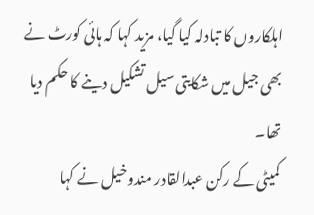اہلکاروں کا تبادلہ کیا گیا، مزید کہا کہ ہائی کورٹ نے بھی جیل میں شکایتی سیل تشکیل دینے کا حکم دیا تھا۔
کمیٹی کے رکن عبدالقادر مندوخیل نے کہا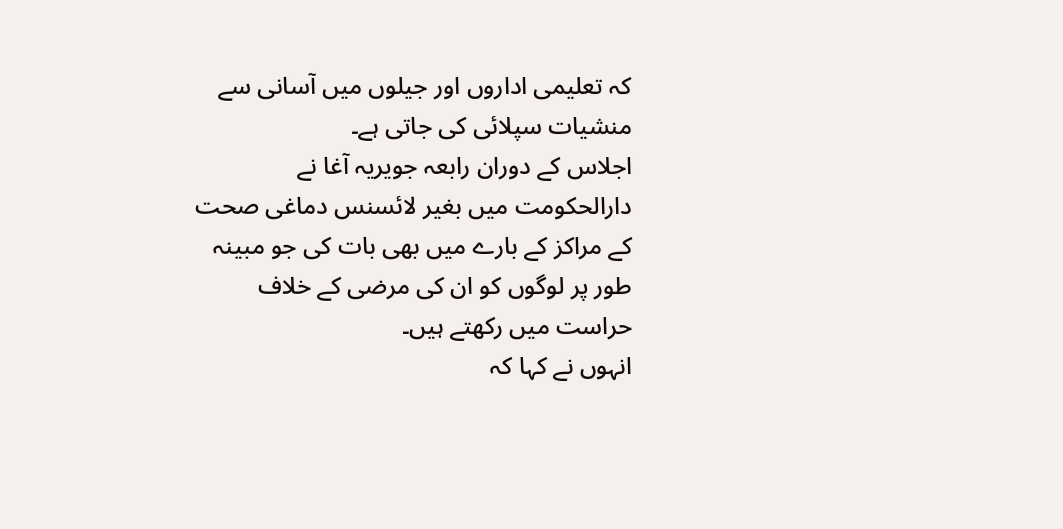کہ تعلیمی اداروں اور جیلوں میں آسانی سے منشیات سپلائی کی جاتی ہے۔
اجلاس کے دوران رابعہ جویریہ آغا نے دارالحکومت میں بغیر لائسنس دماغی صحت کے مراکز کے بارے میں بھی بات کی جو مبینہ طور پر لوگوں کو ان کی مرضی کے خلاف حراست میں رکھتے ہیں۔
انہوں نے کہا کہ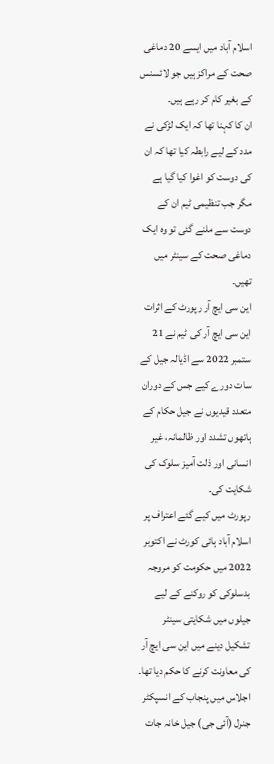اسلام آباد میں ایسے 20 دماغی صحت کے مراکز ہیں جو لائسنس کے بغیر کام کر رہے ہیں۔
ان کا کہنا تھا کہ ایک لڑکی نے مدد کے لیے رابطہ کیا تھا کہ ان کی دوست کو اغوا کیا گیا ہے مگر جب تنظیمی ٹیم ان کے دوست سے ملنے گئی تو وہ ایک دماغی صحت کے سینٹر میں تھیں۔
این سی ایچ آر رپورٹ کے اثرات
این سی ایچ آر کی ٹیم نے 21 ستمبر 2022 سے اڈیالہ جیل کے سات دورے کیے جس کے دوران متعدد قیدیوں نے جیل حکام کے ہاتھوں تشدد اور ظالمانہ، غیر انسانی اور ذلت آمیز سلوک کی شکایت کی۔
رپورٹ میں کیے گئے اعتراف پر اسلام آباد ہائی کورٹ نے اکتوبر 2022 میں حکومت کو مروجہ بدسلوکی کو روکنے کے لیے جیلوں میں شکایتی سینٹر تشکیل دینے میں این سی ایچ آر کی معاونت کرنے کا حکم دیا تھا۔
اجلاس میں پنجاب کے انسپکٹر جنرل (آئی جی) جیل خانہ جات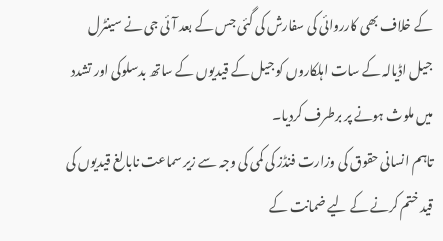کے خلاف بھی کارروائی کی سفارش کی گئی جس کے بعد آئی جی نے سینٹرل جیل اڈیالہ کے سات اہلکاروں کو جیل کے قیدیوں کے ساتھ بدسلوکی اور تشدد میں ملوث ہونے پر برطرف کردیا۔
تاہم انسانی حقوق کی وزارت فنڈز کی کمی کی وجہ سے زیر سماعت نابالغ قیدیوں کی قید ختم کرنے کے لیے ضمانت کے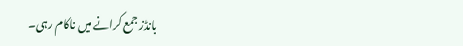بانڈز جمع کرانے میں ناکام رہی۔